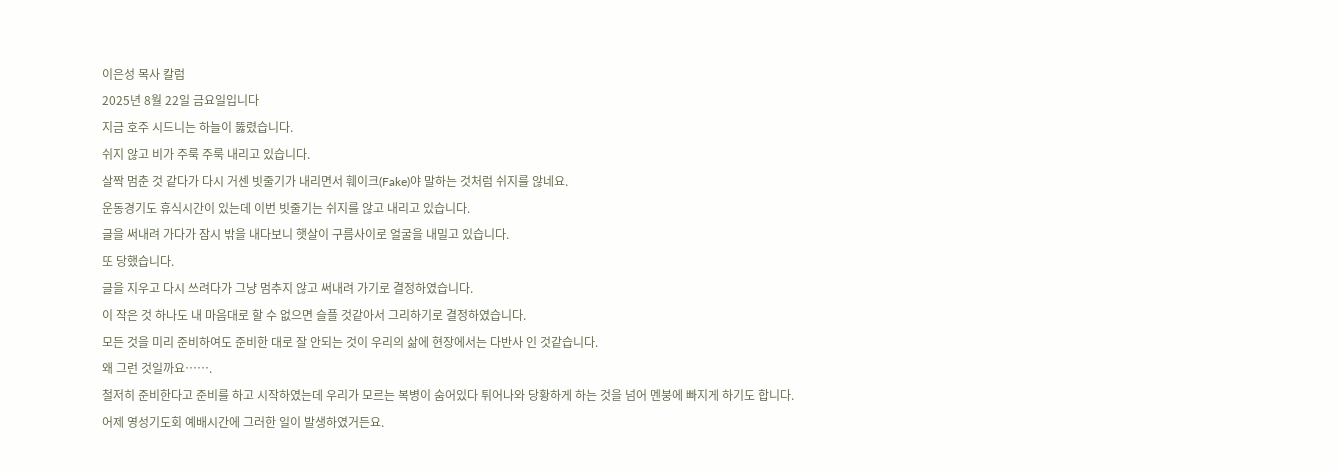이은성 목사 칼럼
2025년 8월 22일 금요일입니다
지금 호주 시드니는 하늘이 뚫렸습니다.
쉬지 않고 비가 주룩 주룩 내리고 있습니다.
살짝 멈춘 것 같다가 다시 거센 빗줄기가 내리면서 훼이크(Fake)야 말하는 것처럼 쉬지를 않네요.
운동경기도 휴식시간이 있는데 이번 빗줄기는 쉬지를 않고 내리고 있습니다.
글을 써내려 가다가 잠시 밖을 내다보니 햇살이 구름사이로 얼굴을 내밀고 있습니다.
또 당했습니다.
글을 지우고 다시 쓰려다가 그냥 멈추지 않고 써내려 가기로 결정하였습니다.
이 작은 것 하나도 내 마음대로 할 수 없으면 슬플 것같아서 그리하기로 결정하였습니다.
모든 것을 미리 준비하여도 준비한 대로 잘 안되는 것이 우리의 삶에 현장에서는 다반사 인 것같습니다.
왜 그런 것일까요…….
철저히 준비한다고 준비를 하고 시작하였는데 우리가 모르는 복병이 숨어있다 튀어나와 당황하게 하는 것을 넘어 멘붕에 빠지게 하기도 합니다.
어제 영성기도회 예배시간에 그러한 일이 발생하였거든요.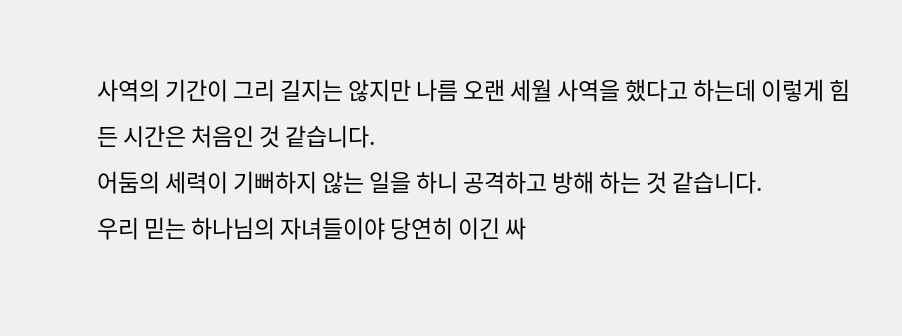사역의 기간이 그리 길지는 않지만 나름 오랜 세월 사역을 했다고 하는데 이렇게 힘든 시간은 처음인 것 같습니다.
어둠의 세력이 기뻐하지 않는 일을 하니 공격하고 방해 하는 것 같습니다.
우리 믿는 하나님의 자녀들이야 당연히 이긴 싸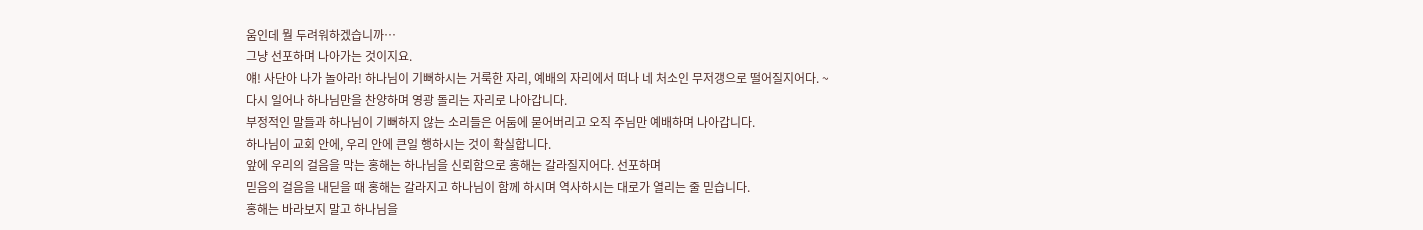움인데 뭘 두려워하겠습니까…
그냥 선포하며 나아가는 것이지요.
얘! 사단아 나가 놀아라! 하나님이 기뻐하시는 거룩한 자리, 예배의 자리에서 떠나 네 처소인 무저갱으로 떨어질지어다. ~
다시 일어나 하나님만을 찬양하며 영광 돌리는 자리로 나아갑니다.
부정적인 말들과 하나님이 기뻐하지 않는 소리들은 어둠에 묻어버리고 오직 주님만 예배하며 나아갑니다.
하나님이 교회 안에, 우리 안에 큰일 행하시는 것이 확실합니다.
앞에 우리의 걸음을 막는 홍해는 하나님을 신뢰함으로 홍해는 갈라질지어다. 선포하며
믿음의 걸음을 내딛을 때 홍해는 갈라지고 하나님이 함께 하시며 역사하시는 대로가 열리는 줄 믿습니다.
홍해는 바라보지 말고 하나님을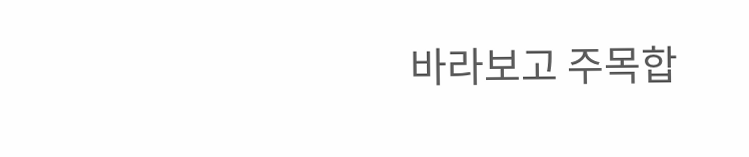바라보고 주목합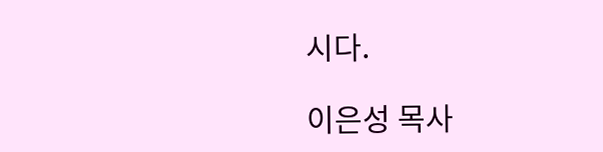시다.

이은성 목사